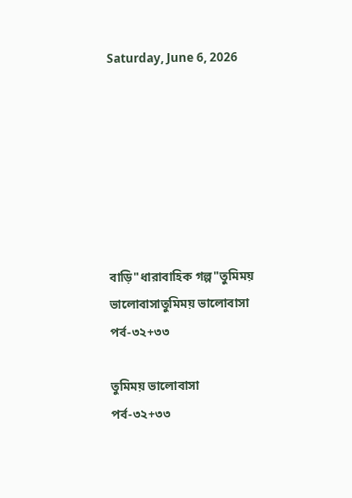Saturday, June 6, 2026







বাড়ি"ধারাবাহিক গল্প"তুমিময় ভালোবাসাতুমিময় ভালোবাসা পর্ব-৩২+৩৩

তুমিময় ভালোবাসা পর্ব-৩২+৩৩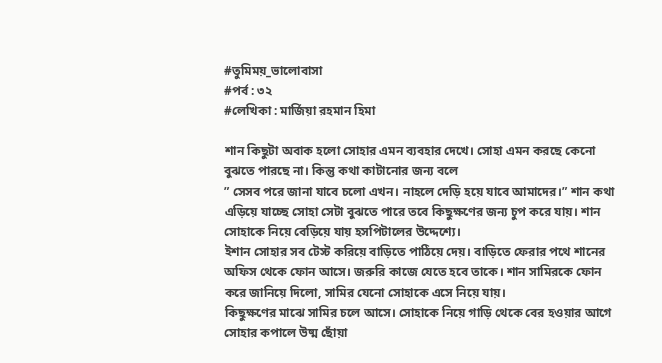#তুমিময়_ভালোবাসা
#পর্ব : ৩২
#লেখিকা : মার্জিয়া রহমান হিমা

শান কিছুটা অবাক হলো সোহার এমন ব্যবহার দেখে। সোহা এমন করছে কেনো বুঝতে পারছে না। কিন্তু কথা কাটানোর জন্য বলে
” সেসব পরে জানা যাবে চলো এখন। নাহলে দেড়ি হয়ে যাবে আমাদের।” শান কথা এড়িয়ে যাচ্ছে সোহা সেটা বুঝতে পারে তবে কিছুক্ষণের জন্য চুপ করে যায়। শান সোহাকে নিয়ে বেড়িয়ে যায় হসপিটালের উদ্দেশ্যে।
ইশান সোহার সব টেস্ট করিয়ে বাড়িতে পাঠিয়ে দেয়। বাড়িতে ফেরার পথে শানের অফিস থেকে ফোন আসে। জরুরি কাজে যেতে হবে তাকে। শান সামিরকে ফোন করে জানিয়ে দিলো, সামির যেনো সোহাকে এসে নিয়ে যায়।
কিছুক্ষণের মাঝে সামির চলে আসে। সোহাকে নিয়ে গাড়ি থেকে বের হওয়ার আগে সোহার কপালে উষ্ম ছোঁয়া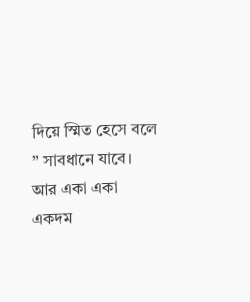দিয়ে স্মিত হেসে বলে
” সাবধানে যাবে। আর একা একা একদম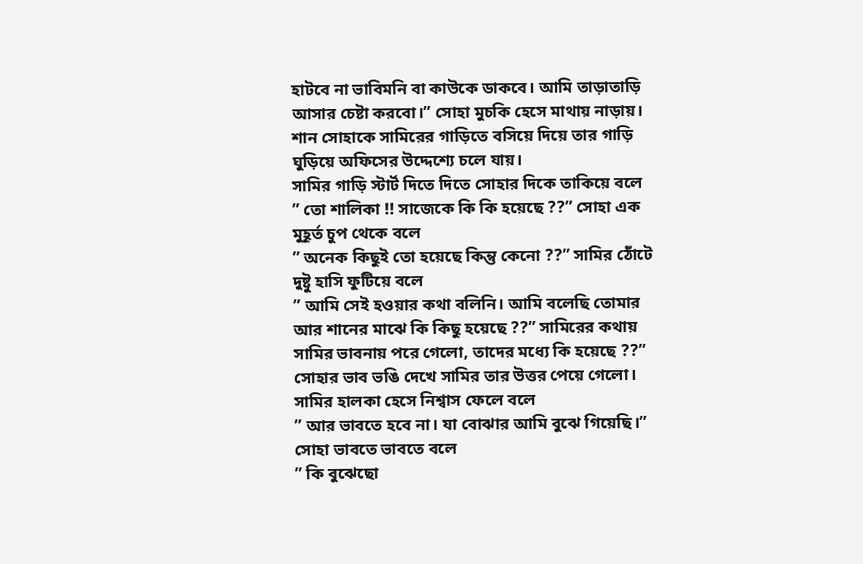হাটবে না ভাবিমনি বা কাউকে ডাকবে। আমি তাড়াতাড়ি আসার চেষ্টা করবো।” সোহা মুচকি হেসে মাথায় নাড়ায়। শান সোহাকে সামিরের গাড়িতে বসিয়ে দিয়ে তার গাড়ি ঘুড়িয়ে অফিসের উদ্দেশ্যে চলে যায়।
সামির গাড়ি স্টার্ট দিতে দিতে সোহার দিকে তাকিয়ে বলে
” তো শালিকা !! সাজেকে কি কি হয়েছে ??” সোহা এক মুহূর্ত চুপ থেকে বলে
” অনেক কিছুই তো হয়েছে কিন্তু কেনো ??” সামির ঠোঁটে দুষ্টু হাসি ফুটিয়ে বলে
” আমি সেই হওয়ার কথা বলিনি। আমি বলেছি তোমার আর শানের মাঝে কি কিছু হয়েছে ??” সামিরের কথায় সামির ভাবনায় পরে গেলো, তাদের মধ্যে কি হয়েছে ??” সোহার ভাব ভঙি দেখে সামির তার উত্তর পেয়ে গেলো। সামির হালকা হেসে নিশ্বাস ফেলে বলে
” আর ভাবতে হবে না। যা বোঝার আমি বুঝে গিয়েছি।” সোহা ভাবতে ভাবতে বলে
” কি বুঝেছো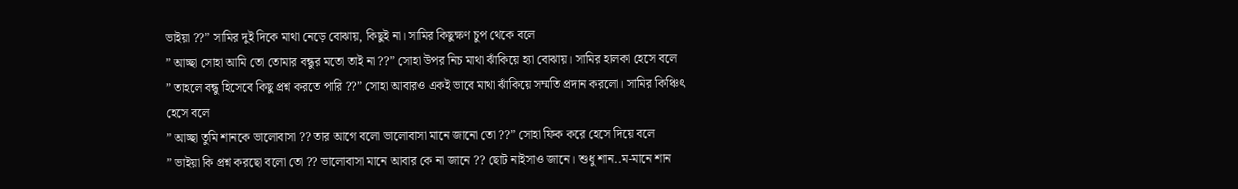ভাইয়া ??” সামির দুই দিকে মাথা নেড়ে বোঝায়, কিছুই না। সামির কিছুক্ষণ চুপ থেকে বলে
” আচ্ছা সোহা আমি তো তোমার বন্ধুর মতো তাই না ??” সোহা উপর নিচ মাথা ঝাঁকিয়ে হ্যা বোঝায়। সামির হালকা হেসে বলে
” তাহলে বন্ধু হিসেবে কিছু প্রশ্ন করতে পারি ??” সোহা আবারও একই ভাবে মাথা ঝাঁকিয়ে সম্মতি প্রদান করলো। সামির কিঞ্চিৎ হেসে বলে
” আচ্ছা তুমি শানকে ভালোবাসা ?? তার আগে বলো ভালোবাসা মানে জানো তো ??” সোহা ফিক করে হেসে দিয়ে বলে
” ভাইয়া কি প্রশ্ন করছো বলো তো ?? ভালোবাসা মানে আবার কে না জানে ?? ছোট নাইসাও জানে। শুধু শান..ম-মানে শান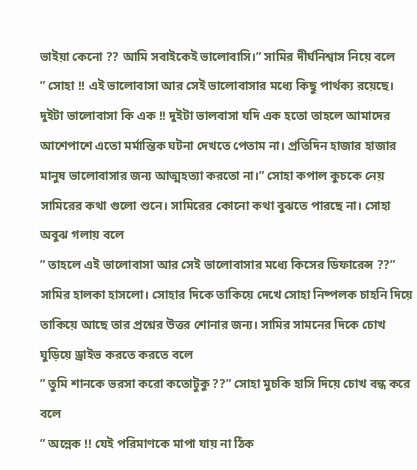ভাইয়া কেনো ?? আমি সবাইকেই ভালোবাসি।” সামির দীর্ঘনিশ্বাস নিয়ে বলে
” সোহা !! এই ভালোবাসা আর সেই ভালোবাসার মধ্যে কিছু পার্থক্য রয়েছে। দুইটা ভালোবাসা কি এক !! দুইটা ভালবাসা যদি এক হতো তাহলে আমাদের আশেপাশে এতো মর্মান্তিক ঘটনা দেখতে পেতাম না। প্রতিদিন হাজার হাজার মানুষ ভালোবাসার জন্য আত্মহত্যা করতো না।” সোহা কপাল কুচকে নেয় সামিরের কথা গুলো শুনে। সামিরের কোনো কথা বুঝতে পারছে না। সোহা অবুঝ গলায় বলে
” তাহলে এই ভালোবাসা আর সেই ভালোবাসার মধ্যে কিসের ডিফারেন্স ??” সামির হালকা হাসলো। সোহার দিকে তাকিয়ে দেখে সোহা নিষ্পলক চাহনি দিয়ে তাকিয়ে আছে তার প্রশ্নের উত্তর শোনার জন্য। সামির সামনের দিকে চোখ ঘুড়িয়ে ড্রাইভ করতে করতে বলে
” তুমি শানকে ভরসা করো কতোটুকু ??” সোহা মুচকি হাসি দিয়ে চোখ বন্ধ করে বলে
” অন্নেক !! যেই পরিমাণকে মাপা যায় না ঠিক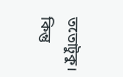ততোটুকু। কিন্তু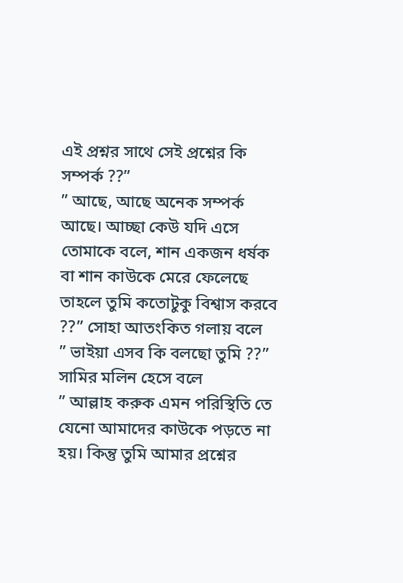এই প্রশ্নর সাথে সেই প্রশ্নের কি সম্পর্ক ??”
” আছে, আছে অনেক সম্পর্ক আছে। আচ্ছা কেউ যদি এসে তোমাকে বলে, শান একজন ধর্ষক বা শান কাউকে মেরে ফেলেছে তাহলে তুমি কতোটুকু বিশ্বাস করবে ??” সোহা আতংকিত গলায় বলে
” ভাইয়া এসব কি বলছো তুমি ??” সামির মলিন হেসে বলে
” আল্লাহ করুক এমন পরিস্থিতি তে যেনো আমাদের কাউকে পড়তে না হয়। কিন্তু তুমি আমার প্রশ্নের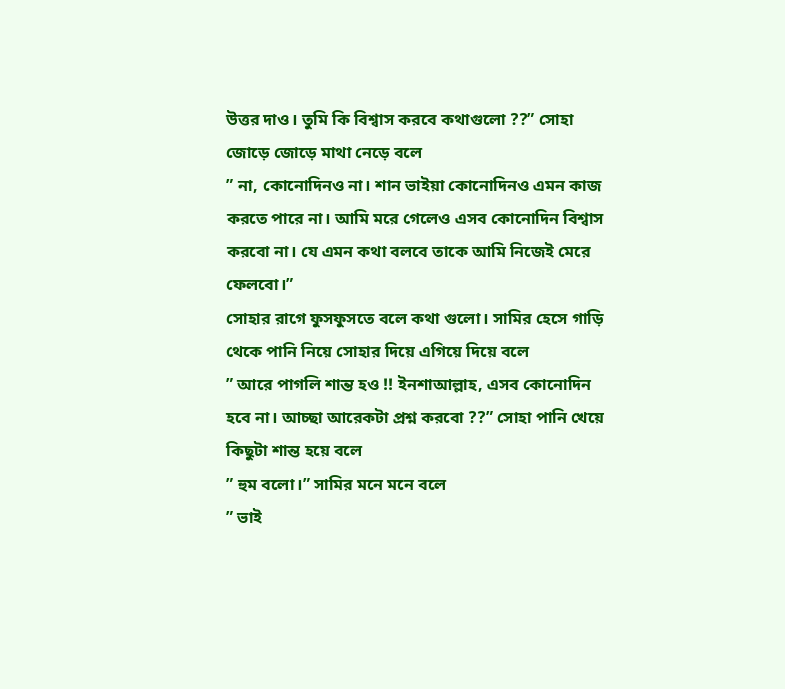উত্তর দাও। তুমি কি বিশ্বাস করবে কথাগুলো ??” সোহা জোড়ে জোড়ে মাথা নেড়ে বলে
” না, কোনোদিনও না। শান ভাইয়া কোনোদিনও এমন কাজ করতে পারে না। আমি মরে গেলেও এসব কোনোদিন বিশ্বাস করবো না। যে এমন কথা বলবে তাকে আমি নিজেই মেরে ফেলবো।”
সোহার রাগে ফুসফুসতে বলে কথা গুলো। সামির হেসে গাড়ি থেকে পানি নিয়ে সোহার দিয়ে এগিয়ে দিয়ে বলে
” আরে পাগলি শান্ত হও !! ইনশাআল্লাহ, এসব কোনোদিন হবে না। আচ্ছা আরেকটা প্রশ্ন করবো ??” সোহা পানি খেয়ে কিছুটা শান্ত হয়ে বলে
” হুম বলো।” সামির মনে মনে বলে
” ভাই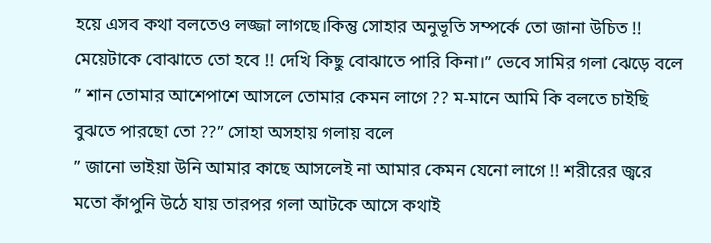হয়ে এসব কথা বলতেও লজ্জা লাগছে।কিন্তু সোহার অনুভূতি সম্পর্কে তো জানা উচিত !! মেয়েটাকে বোঝাতে তো হবে !! দেখি কিছু বোঝাতে পারি কিনা।” ভেবে সামির গলা ঝেড়ে বলে
” শান তোমার আশেপাশে আসলে তোমার কেমন লাগে ?? ম-মানে আমি কি বলতে চাইছি বুঝতে পারছো তো ??” সোহা অসহায় গলায় বলে
” জানো ভাইয়া উনি আমার কাছে আসলেই না আমার কেমন যেনো লাগে !! শরীরের জ্বরে মতো কাঁপুনি উঠে যায় তারপর গলা আটকে আসে কথাই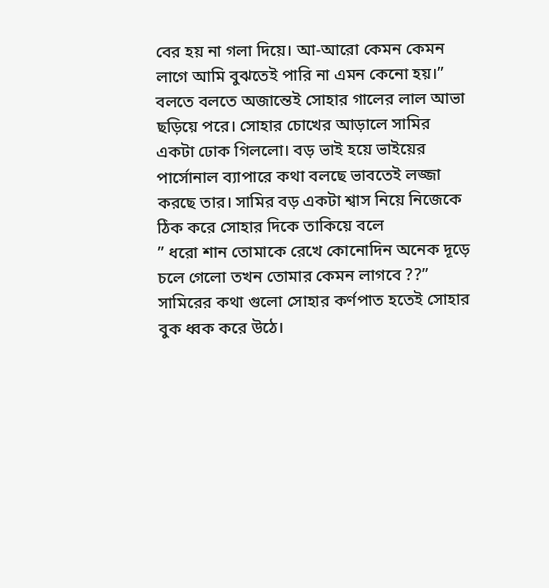বের হয় না গলা দিয়ে। আ-আরো কেমন কেমন লাগে আমি বুঝতেই পারি না এমন কেনো হয়।” বলতে বলতে অজান্তেই সোহার গালের লাল আভা ছড়িয়ে পরে। সোহার চোখের আড়ালে সামির একটা ঢোক গিললো। বড় ভাই হয়ে ভাইয়ের পার্সোনাল ব্যাপারে কথা বলছে ভাবতেই লজ্জা করছে তার। সামির বড় একটা শ্বাস নিয়ে নিজেকে ঠিক করে সোহার দিকে তাকিয়ে বলে
” ধরো শান তোমাকে রেখে কোনোদিন অনেক দূড়ে চলে গেলো তখন তোমার কেমন লাগবে ??”
সামিরের কথা গুলো সোহার কর্ণপাত হতেই সোহার বুক ধ্বক করে উঠে।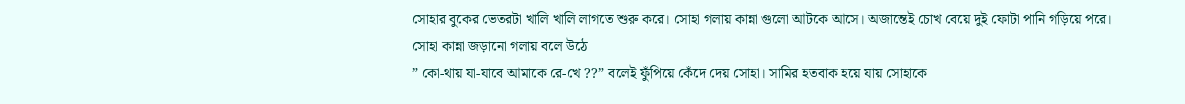সোহার বুকের ভেতরটা খালি খালি লাগতে শুরু করে। সোহা গলায় কান্না গুলো আটকে আসে। অজান্তেই চোখ বেয়ে দুই ফোটা পানি গড়িয়ে পরে। সোহা কান্না জড়ানো গলায় বলে উঠে
” কো-থায় যা-যাবে আমাকে রে-খে ??” বলেই ফুঁপিয়ে কেঁদে দেয় সোহা। সামির হতবাক হয়ে যায় সোহাকে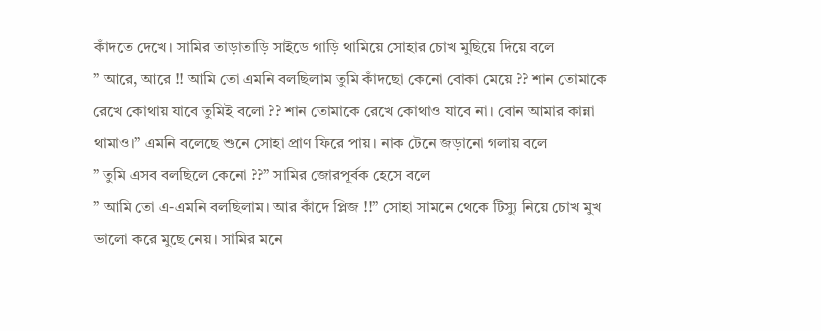কাঁদতে দেখে। সামির তাড়াতাড়ি সাইডে গাড়ি থামিয়ে সোহার চোখ মুছিয়ে দিয়ে বলে
” আরে, আরে !! আমি তো এমনি বলছিলাম তুমি কাঁদছো কেনো বোকা মেয়ে ?? শান তোমাকে রেখে কোথায় যাবে তুমিই বলো ?? শান তোমাকে রেখে কোথাও যাবে না। বোন আমার কান্না থামাও।” এমনি বলেছে শুনে সোহা প্রাণ ফিরে পায়। নাক টেনে জড়ানো গলায় বলে
” তুমি এসব বলছিলে কেনো ??” সামির জোরপূর্বক হেসে বলে
” আমি তো এ-এমনি বলছিলাম। আর কাঁদে প্লিজ !!” সোহা সামনে থেকে টিস্যু নিয়ে চোখ মুখ ভালো করে মুছে নেয়। সামির মনে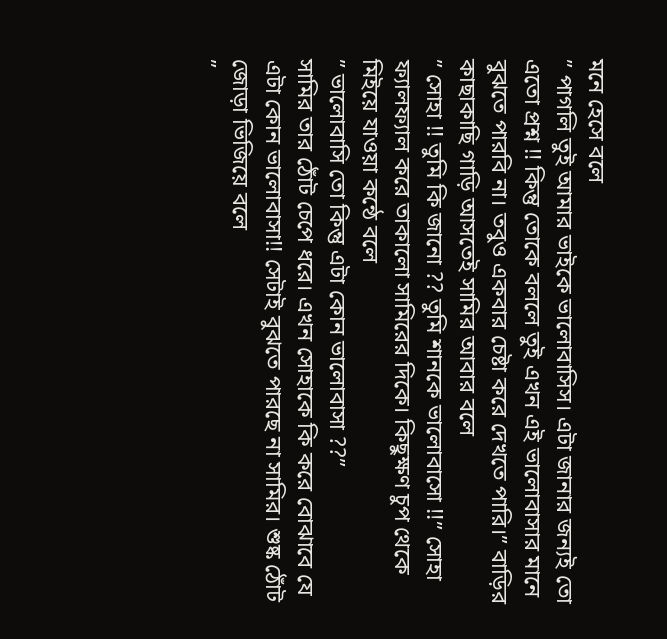মনে হেসে বলে
” পাগলি তুই আমার ভাইকে ভালোবাসিস। এটা জানার জন্যই তো এতো প্রশ্ন !! কিন্তু তোকে বললে তুই এখন এই ভালোবাসার মানে বুঝতে পারবি না। তবুও একবার চেষ্টা করে দেখতে পারি।” বাড়ির কাছাকাছি গাড়ি আসতেই সামির আবার বলে
” সোহা !! তুমি কি জানো ?? তুমি শানকে ভালোবাসো !!” সোহা ফ্যালফ্যাল করে তাকালো সামিরের দিকে। কিছুক্ষণ চুপ থেকে মিইয়ে যাওয়া কন্ঠে বলে
” ভালোবাসি তো কিন্তু এটা কোন ভালোবাসা ??”
সামির তার ঠোঁট চেপে ধরে। এখন সোহাকে কি করে বোঝাবে যে এটা কোন ভালোবাসা!! সেটাই বুঝতে পারছে না সামির। শুষ্ক ঠোঁট জোড়া ভিজিয়ে বলে
”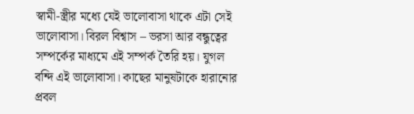স্বামী-স্ত্রীর মধ্যে যেই ভালোবাসা থাকে এটা সেই ভালোবাসা। বিরল বিশ্বাস – ভরসা আর বন্ধুত্বের সম্পর্কের মাধ্যমে এই সম্পর্ক তৈরি হয়। যুগল বন্দি এই ভালোবাসা। কাছের মানুষটাকে হারানোর প্রবল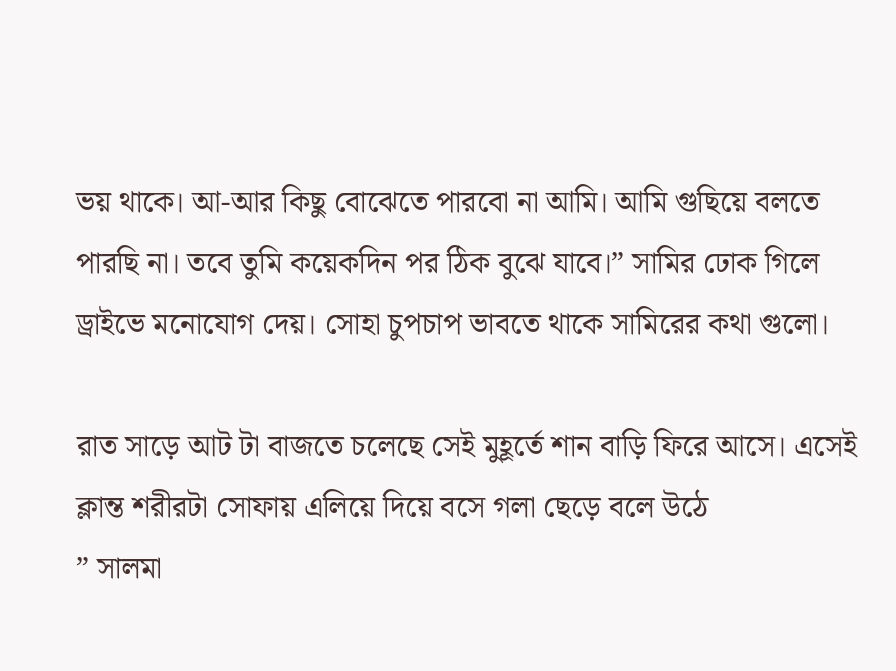ভয় থাকে। আ-আর কিছু বোঝেতে পারবো না আমি। আমি গুছিয়ে বলতে পারছি না। তবে তুমি কয়েকদিন পর ঠিক বুঝে যাবে।” সামির ঢোক গিলে ড্রাইভে মনোযোগ দেয়। সোহা চুপচাপ ভাবতে থাকে সামিরের কথা গুলো।

রাত সাড়ে আট টা বাজতে চলেছে সেই মুহূর্তে শান বাড়ি ফিরে আসে। এসেই ক্লান্ত শরীরটা সোফায় এলিয়ে দিয়ে বসে গলা ছেড়ে বলে উঠে
” সালমা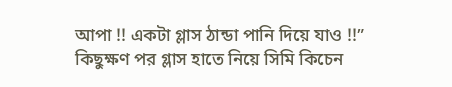আপা !! একটা গ্লাস ঠান্ডা পানি দিয়ে যাও !!”
কিছুক্ষণ পর গ্লাস হাতে নিয়ে সিমি কিচেন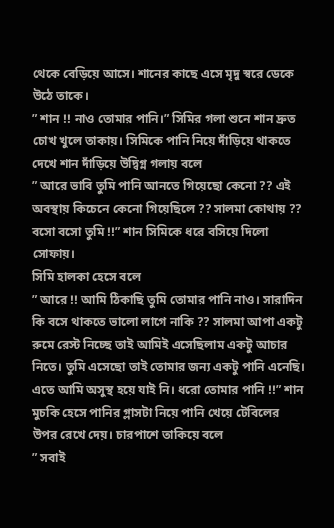থেকে বেড়িয়ে আসে। শানের কাছে এসে মৃদু স্বরে ডেকে উঠে তাকে।
” শান !! নাও তোমার পানি।” সিমির গলা শুনে শান দ্রুত চোখ খুলে তাকায়। সিমিকে পানি নিয়ে দাঁড়িয়ে থাকতে দেখে শান দাঁড়িয়ে উদ্বিগ্ন গলায় বলে
” আরে ভাবি তুমি পানি আনতে গিয়েছো কেনো ?? এই অবস্থায় কিচেনে কেনো গিয়েছিলে ?? সালমা কোথায় ?? বসো বসো তুমি !!” শান সিমিকে ধরে বসিয়ে দিলো সোফায়।
সিমি হালকা হেসে বলে
” আরে !! আমি ঠিকাছি তুমি তোমার পানি নাও। সারাদিন কি বসে থাকতে ভালো লাগে নাকি ?? সালমা আপা একটু রুমে রেস্ট নিচ্ছে তাই আমিই এসেছিলাম একটু আচার নিতে। তুমি এসেছো তাই তোমার জন্য একটু পানি এনেছি। এতে আমি অসুস্থ হয়ে যাই নি। ধরো তোমার পানি !!” শান মুচকি হেসে পানির গ্লাসটা নিয়ে পানি খেয়ে টেবিলের উপর রেখে দেয়। চারপাশে তাকিয়ে বলে
” সবাই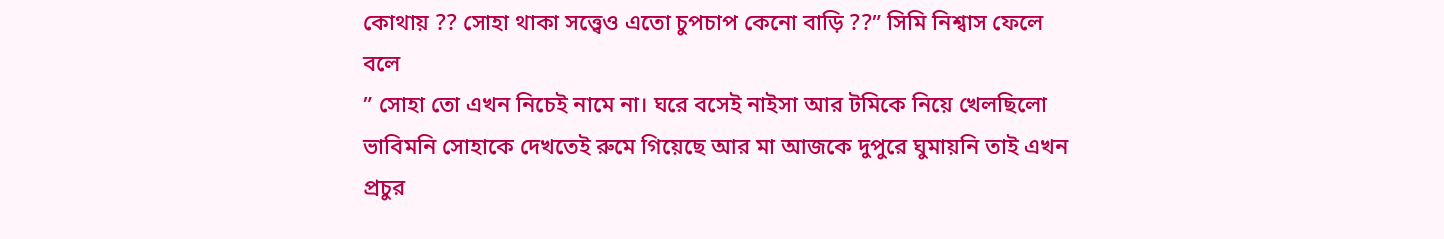কোথায় ?? সোহা থাকা সত্ত্বেও এতো চুপচাপ কেনো বাড়ি ??” সিমি নিশ্বাস ফেলে বলে
” সোহা তো এখন নিচেই নামে না। ঘরে বসেই নাইসা আর টমিকে নিয়ে খেলছিলো ভাবিমনি সোহাকে দেখতেই রুমে গিয়েছে আর মা আজকে দুপুরে ঘুমায়নি তাই এখন প্রচুর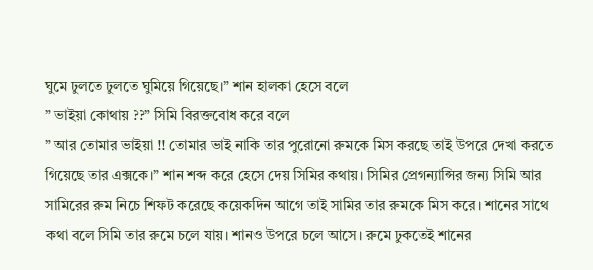ঘুমে ঢুলতে ঢুলতে ঘুমিয়ে গিয়েছে।” শান হালকা হেসে বলে
” ভাইয়া কোথায় ??” সিমি বিরক্তবোধ করে বলে
” আর তোমার ভাইয়া !! তোমার ভাই নাকি তার পুরোনো রুমকে মিস করছে তাই উপরে দেখা করতে গিয়েছে তার এক্সকে।” শান শব্দ করে হেসে দেয় সিমির কথায়। সিমির প্রেগন্যান্সির জন্য সিমি আর সামিরের রুম নিচে শিফট করেছে কয়েকদিন আগে তাই সামির তার রুমকে মিস করে। শানের সাথে কথা বলে সিমি তার রুমে চলে যায়। শানও উপরে চলে আসে। রুমে ঢুকতেই শানের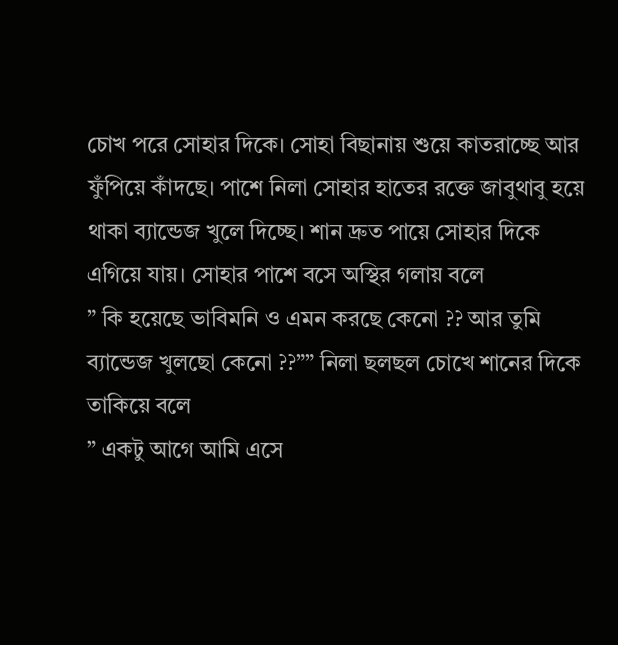চোখ পরে সোহার দিকে। সোহা বিছানায় শুয়ে কাতরাচ্ছে আর ফুঁপিয়ে কাঁদছে। পাশে নিলা সোহার হাতের রক্তে জাবুথাবু হয়ে থাকা ব্যান্ডেজ খুলে দিচ্ছে। শান দ্রুত পায়ে সোহার দিকে এগিয়ে যায়। সোহার পাশে বসে অস্থির গলায় বলে
” কি হয়েছে ভাবিমনি ও এমন করছে কেনো ?? আর তুমি ব্যান্ডেজ খুলছো কেনো ??”” নিলা ছলছল চোখে শানের দিকে তাকিয়ে বলে
” একটু আগে আমি এসে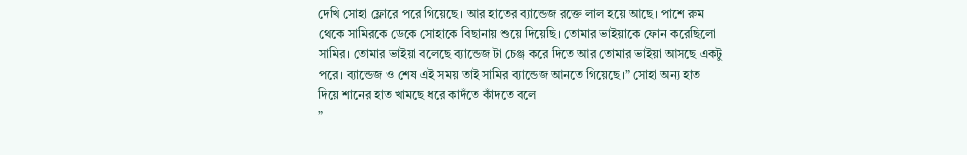দেখি সোহা ফ্লোরে পরে গিয়েছে। আর হাতের ব্যান্ডেজ রক্তে লাল হয়ে আছে। পাশে রুম থেকে সামিরকে ডেকে সোহাকে বিছানায় শুয়ে দিয়েছি। তোমার ভাইয়াকে ফোন করেছিলো সামির। তোমার ভাইয়া বলেছে ব্যান্ডেজ টা চেঞ্জ করে দিতে আর তোমার ভাইয়া আসছে একটু পরে। ব্যান্ডেজ ও শেষ এই সময় তাই সামির ব্যান্ডেজ আনতে গিয়েছে।” সোহা অন্য হাত দিয়ে শানের হাত খামছে ধরে কাদঁতে কাঁদতে বলে
”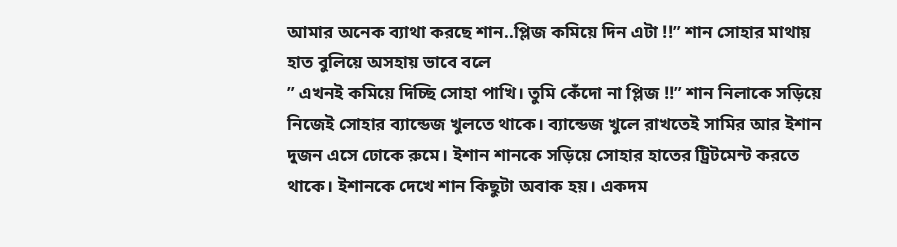আমার অনেক ব্যাথা করছে শান..প্লিজ কমিয়ে দিন এটা !!” শান সোহার মাথায় হাত বুলিয়ে অসহায় ভাবে বলে
” এখনই কমিয়ে দিচ্ছি সোহা পাখি। তুমি কেঁদো না প্লিজ !!” শান নিলাকে সড়িয়ে নিজেই সোহার ব্যান্ডেজ খুলতে থাকে। ব্যান্ডেজ খুলে রাখতেই সামির আর ইশান দুজন এসে ঢোকে রুমে। ইশান শানকে সড়িয়ে সোহার হাতের ট্রিটমেন্ট করতে থাকে। ইশানকে দেখে শান কিছুটা অবাক হয়। একদম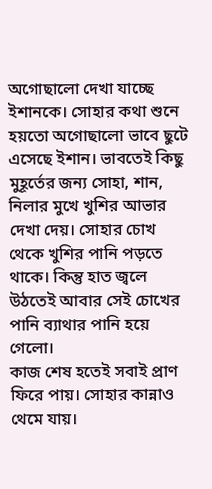অগোছালো দেখা যাচ্ছে ইশানকে। সোহার কথা শুনে হয়তো অগোছালো ভাবে ছুটে এসেছে ইশান। ভাবতেই কিছু মুহূর্তের জন্য সোহা, শান, নিলার মুখে খুশির আভার দেখা দেয়। সোহার চোখ থেকে খুশির পানি পড়তে থাকে। কিন্তু হাত জ্বলে উঠতেই আবার সেই চোখের পানি ব্যাথার পানি হয়ে গেলো।
কাজ শেষ হতেই সবাই প্রাণ ফিরে পায়। সোহার কান্নাও থেমে যায়।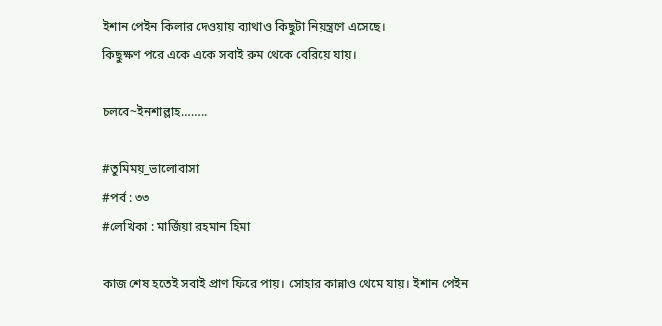ইশান পেইন কিলার দেওয়ায় ব্যাথাও কিছুটা নিয়ন্ত্রণে এসেছে।
কিছুক্ষণ পরে একে একে সবাই রুম থেকে বেরিয়ে যায়।

চলবে~ইনশাল্লাহ……..

#তুমিময়_ভালোবাসা
#পর্ব : ৩৩
#লেখিকা : মার্জিয়া রহমান হিমা

কাজ শেষ হতেই সবাই প্রাণ ফিরে পায়। সোহার কান্নাও থেমে যায়। ইশান পেইন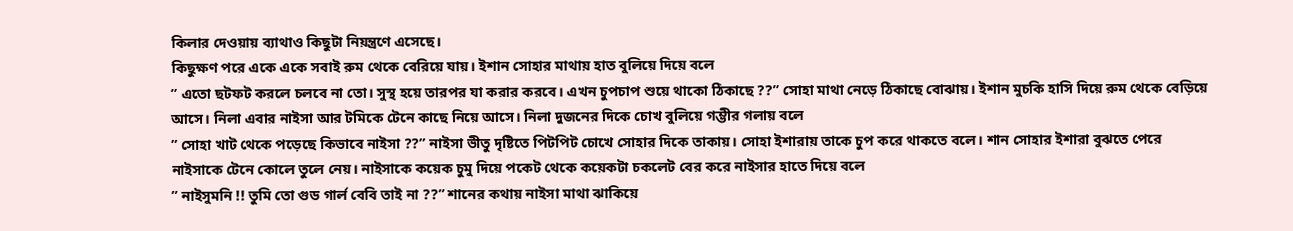কিলার দেওয়ায় ব্যাথাও কিছুটা নিয়ন্ত্রণে এসেছে।
কিছুক্ষণ পরে একে একে সবাই রুম থেকে বেরিয়ে যায়। ইশান সোহার মাথায় হাত বুলিয়ে দিয়ে বলে
” এতো ছটফট করলে চলবে না তো। সুস্থ হয়ে তারপর যা করার করবে। এখন চুপচাপ শুয়ে থাকো ঠিকাছে ??” সোহা মাথা নেড়ে ঠিকাছে বোঝায়। ইশান মুচকি হাসি দিয়ে রুম থেকে বেড়িয়ে আসে। নিলা এবার নাইসা আর টমিকে টেনে কাছে নিয়ে আসে। নিলা দুজনের দিকে চোখ বুলিয়ে গম্ভীর গলায় বলে
” সোহা খাট থেকে পড়েছে কিভাবে নাইসা ??” নাইসা ভীতু দৃষ্টিতে পিটপিট চোখে সোহার দিকে তাকায়। সোহা ইশারায় তাকে চুপ করে থাকতে বলে। শান সোহার ইশারা বুঝতে পেরে নাইসাকে টেনে কোলে তুলে নেয়। নাইসাকে কয়েক চুমু দিয়ে পকেট থেকে কয়েকটা চকলেট বের করে নাইসার হাতে দিয়ে বলে
” নাইসুমনি !! তুমি তো গুড গার্ল বেবি তাই না ??” শানের কথায় নাইসা মাথা ঝাকিয়ে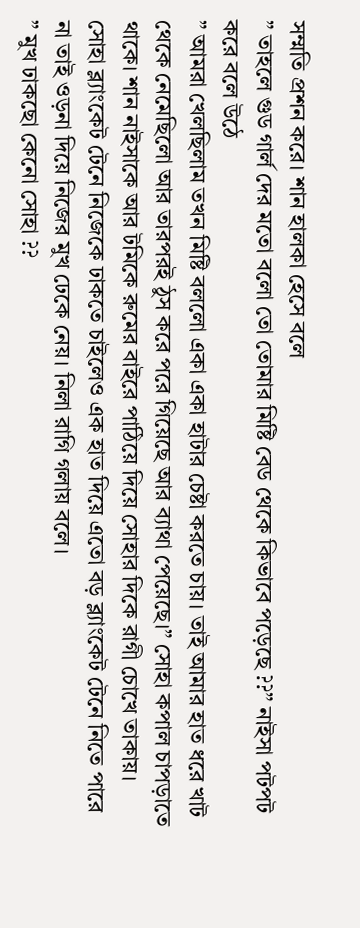সম্মতি প্রশন করে। শান হালকা হেসে বলে
” তাহলে গুড গার্ল দের মতো বলো তো তোমার মিষ্টি বেড থেকে কিভাবে পড়েছে ??” নাইসা পটপট করে বলে উঠে
” আমরা খেলছিলাম তখন মিষ্টি বললো একা একা হাটার চেষ্টা করতে চায়। তাই আমার হাত ধরে খাট থেকে নেমেছিলো আর তারপরই ঠুস করে পরে গিয়েছে আর ব্যাথা পেয়েছে।” সোহা কপাল চাপড়াতে থাকে। শান নাইসাকে আর টমিকে রুমের বাইরে পাঠিয়ে দিয়ে সোহার দিকে রাগী চোখে তাকায়। সোহা ব্ল্যাংকেট টেনে নিজেকে ঢাকতে চাইলেও এক হাত দিয়ে এতো বড় ব্ল্যাংকেট টেনে নিতে পারে না তাই ওড়না দিয়ে নিজের মুখ ঢেকে নেয়। নিলা রাগি গলায় বলে।
” মুখ ঢাকছো কেনো সোহা ??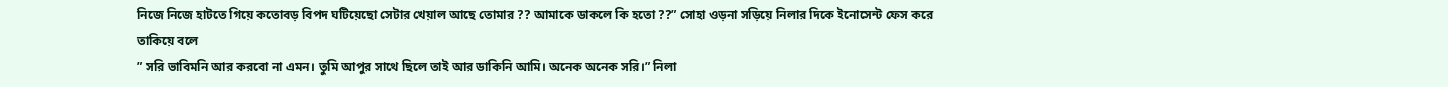নিজে নিজে হাটতে গিয়ে কতোবড় বিপদ ঘটিয়েছো সেটার খেয়াল আছে তোমার ?? আমাকে ডাকলে কি হতো ??” সোহা ওড়না সড়িয়ে নিলার দিকে ইনোসেন্ট ফেস করে তাকিয়ে বলে
” সরি ভাবিমনি আর করবো না এমন। তুমি আপুর সাথে ছিলে তাই আর ডাকিনি আমি। অনেক অনেক সরি।” নিলা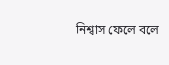নিশ্বাস ফেলে বলে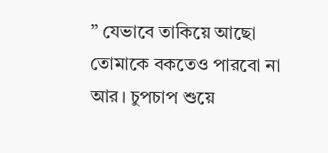” যেভাবে তাকিয়ে আছো তোমাকে বকতেও পারবো না আর। চুপচাপ শুয়ে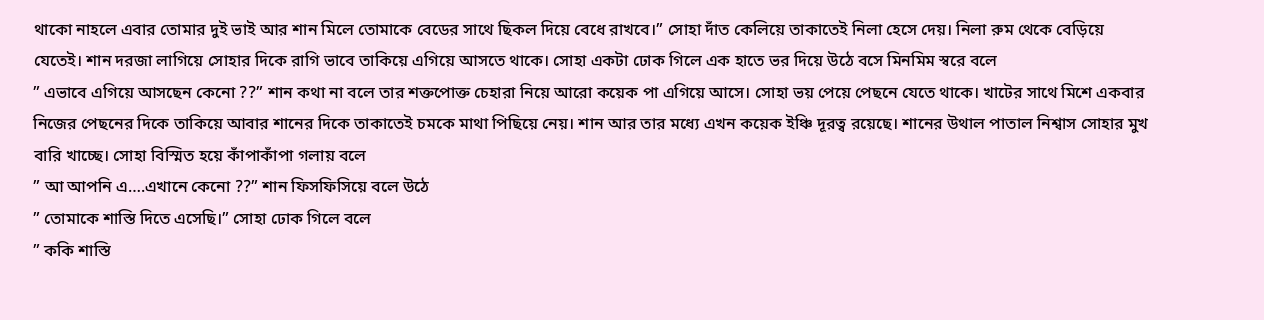থাকো নাহলে এবার তোমার দুই ভাই আর শান মিলে তোমাকে বেডের সাথে ছিকল দিয়ে বেধে রাখবে।” সোহা দাঁত কেলিয়ে তাকাতেই নিলা হেসে দেয়। নিলা রুম থেকে বেড়িয়ে যেতেই। শান দরজা লাগিয়ে সোহার দিকে রাগি ভাবে তাকিয়ে এগিয়ে আসতে থাকে। সোহা একটা ঢোক গিলে এক হাতে ভর দিয়ে উঠে বসে মিনমিম স্বরে বলে
” এভাবে এগিয়ে আসছেন কেনো ??” শান কথা না বলে তার শক্তপোক্ত চেহারা নিয়ে আরো কয়েক পা এগিয়ে আসে। সোহা ভয় পেয়ে পেছনে যেতে থাকে। খাটের সাথে মিশে একবার নিজের পেছনের দিকে তাকিয়ে আবার শানের দিকে তাকাতেই চমকে মাথা পিছিয়ে নেয়। শান আর তার মধ্যে এখন কয়েক ইঞ্চি দূরত্ব রয়েছে। শানের উথাল পাতাল নিশ্বাস সোহার মুখ বারি খাচ্ছে। সোহা বিস্মিত হয়ে কাঁপাকাঁপা গলায় বলে
” আ আপনি এ….এখানে কেনো ??” শান ফিসফিসিয়ে বলে উঠে
” তোমাকে শাস্তি দিতে এসেছি।” সোহা ঢোক গিলে বলে
” ককি শাস্তি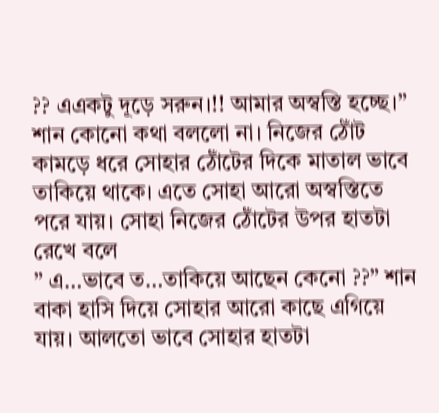?? এএকটু দূড়ে সরুন।!! আমার অস্বস্তি হচ্ছে।” শান কোনো কথা বললো না। নিজের ঠোঁট কামড়ে ধরে সোহার ঠোঁটের দিকে মাতাল ভাবে তাকিয়ে থাকে। এতে সোহা আরো অস্বস্তিতে পরে যায়। সোহা নিজের ঠোঁটের উপর হাতটা রেখে বলে
” এ…ভাবে ত…তাকিয়ে আছেন কেনো ??” শান বাকা হাসি দিয়ে সোহার আরো কাছে এগিয়ে যায়। আলতো ভাবে সোহার হাতটা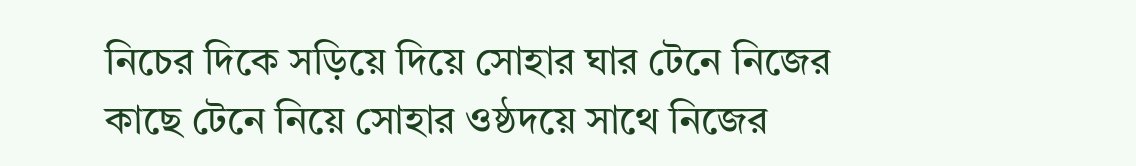নিচের দিকে সড়িয়ে দিয়ে সোহার ঘার টেনে নিজের কাছে টেনে নিয়ে সোহার ওষ্ঠদয়ে সাথে নিজের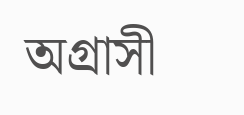অগ্রাসী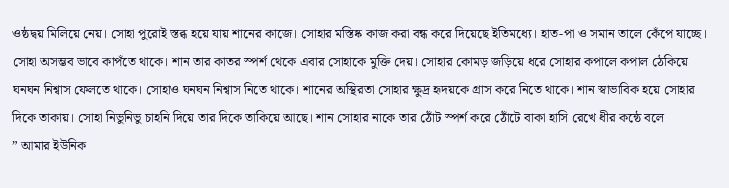ওষ্ঠদ্বয় মিলিয়ে নেয়। সোহা পুরোই স্তব্ধ হয়ে যায় শানের কাজে। সোহার মস্তিষ্ক কাজ করা বন্ধ করে দিয়েছে ইতিমধ্যে। হাত-পা ও সমান তালে কেঁপে যাচ্ছে। সোহা অসম্ভব ভাবে কাপঁতে থাকে। শান তার কাতর স্পর্শ থেকে এবার সোহাকে মুক্তি দেয়। সোহার কোমড় জড়িয়ে ধরে সোহার কপালে কপাল ঠেকিয়ে ঘনঘন নিশ্বাস ফেলতে থাকে। সোহাও ঘনঘন নিশ্বাস নিতে থাকে। শানের অস্থিরতা সোহার ক্ষুদ্র হৃদয়কে গ্রাস করে নিতে থাকে। শান স্বাভাবিক হয়ে সোহার দিকে তাকায়। সোহা নিভুনিভু চাহনি দিয়ে তার দিকে তাকিয়ে আছে। শান সোহার নাকে তার ঠোঁট স্পর্শ করে ঠোঁটে বাকা হাসি রেখে ধীর কন্ঠে বলে
” আমার ইউনিক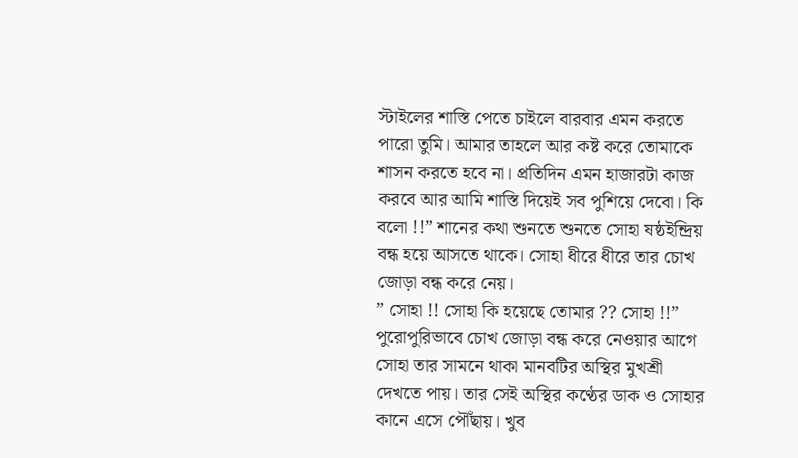স্টাইলের শাস্তি পেতে চাইলে বারবার এমন করতে পারো তুমি। আমার তাহলে আর কষ্ট করে তোমাকে শাসন করতে হবে না। প্রতিদিন এমন হাজারটা কাজ করবে আর আমি শাস্তি দিয়েই সব পুশিয়ে দেবো। কি বলো !!” শানের কথা শুনতে শুনতে সোহা ষষ্ঠইন্দ্রিয় বন্ধ হয়ে আসতে থাকে। সোহা ধীরে ধীরে তার চোখ জোড়া বন্ধ করে নেয়।
” সোহা !! সোহা কি হয়েছে তোমার ?? সোহা !!”
পুরোপুরিভাবে চোখ জোড়া বন্ধ করে নেওয়ার আগে সোহা তার সামনে থাকা মানবটির অস্থির মুখশ্রী দেখতে পায়। তার সেই অস্থির কণ্ঠের ডাক ও সোহার কানে এসে পৌঁছায়। খুব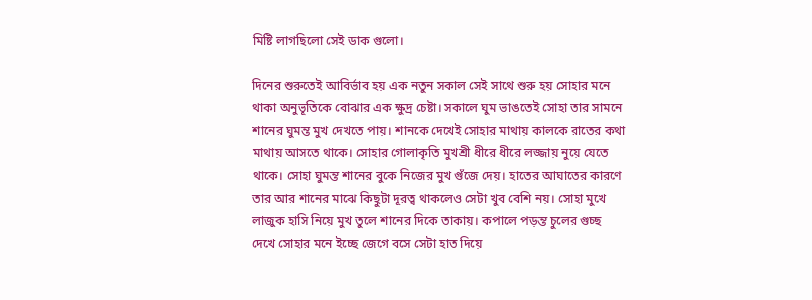মিষ্টি লাগছিলো সেই ডাক গুলো।

দিনের শুরুতেই আবির্ভাব হয় এক নতুন সকাল সেই সাথে শুরু হয় সোহার মনে থাকা অনুভূতিকে বোঝার এক ক্ষুদ্র চেষ্টা। সকালে ঘুম ভাঙতেই সোহা তার সামনে শানের ঘুমন্ত মুখ দেখতে পায়। শানকে দেখেই সোহার মাথায় কালকে রাতের কথা মাথায় আসতে থাকে। সোহার গোলাকৃতি মুখশ্রী ধীরে ধীরে লজ্জায় নুয়ে যেতে থাকে। সোহা ঘুমন্ত শানের বুকে নিজের মুখ গুঁজে দেয়। হাতের আঘাতের কারণে তার আর শানের মাঝে কিছুটা দূরত্ব থাকলেও সেটা খুব বেশি নয়। সোহা মুখে লাজুক হাসি নিয়ে মুখ তুলে শানের দিকে তাকায়। কপালে পড়ন্ত চুলের গুচ্ছ দেখে সোহার মনে ইচ্ছে জেগে বসে সেটা হাত দিয়ে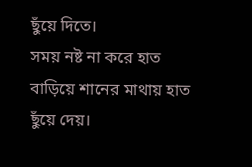ছুঁয়ে দিতে।
সময় নষ্ট না করে হাত বাড়িয়ে শানের মাথায় হাত ছুঁয়ে দেয়।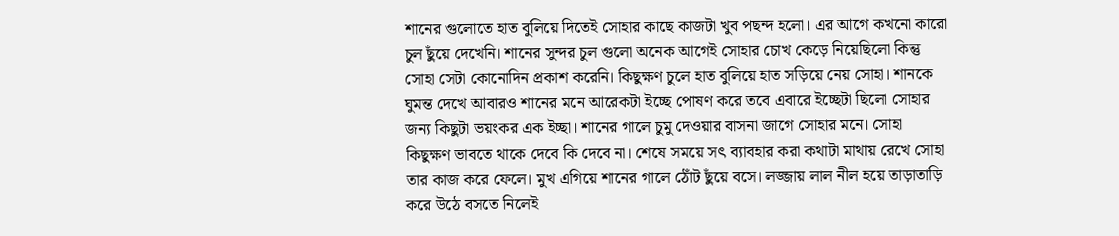শানের গুলোতে হাত বুলিয়ে দিতেই সোহার কাছে কাজটা খুব পছন্দ হলো। এর আগে কখনো কারো চুল ছুঁয়ে দেখেনি। শানের সুন্দর চুল গুলো অনেক আগেই সোহার চোখ কেড়ে নিয়েছিলো কিন্তু সোহা সেটা কোনোদিন প্রকাশ করেনি। কিছুক্ষণ চুলে হাত বুলিয়ে হাত সড়িয়ে নেয় সোহা। শানকে ঘুমন্ত দেখে আবারও শানের মনে আরেকটা ইচ্ছে পোষণ করে তবে এবারে ইচ্ছেটা ছিলো সোহার জন্য কিছুটা ভয়ংকর এক ইচ্ছা। শানের গালে চুমু দেওয়ার বাসনা জাগে সোহার মনে। সোহা কিছুক্ষণ ভাবতে থাকে দেবে কি দেবে না। শেষে সময়ে সৎ ব্যাবহার করা কথাটা মাথায় রেখে সোহা তার কাজ করে ফেলে। মুখ এগিয়ে শানের গালে ঠোঁট ছুঁয়ে বসে। লজ্জায় লাল নীল হয়ে তাড়াতাড়ি করে উঠে বসতে নিলেই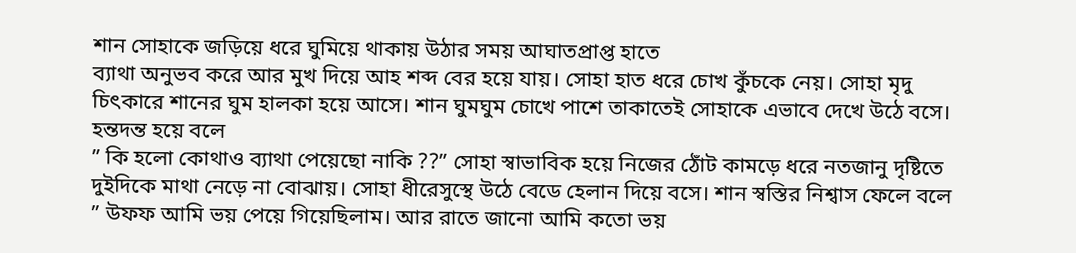শান সোহাকে জড়িয়ে ধরে ঘুমিয়ে থাকায় উঠার সময় আঘাতপ্রাপ্ত হাতে
ব্যাথা অনুভব করে আর মুখ দিয়ে আহ শব্দ বের হয়ে যায়। সোহা হাত ধরে চোখ কুঁচকে নেয়। সোহা মৃদু চিৎকারে শানের ঘুম হালকা হয়ে আসে। শান ঘুমঘুম চোখে পাশে তাকাতেই সোহাকে এভাবে দেখে উঠে বসে। হন্তদন্ত হয়ে বলে
” কি হলো কোথাও ব্যাথা পেয়েছো নাকি ??” সোহা স্বাভাবিক হয়ে নিজের ঠোঁট কামড়ে ধরে নতজানু দৃষ্টিতে দুইদিকে মাথা নেড়ে না বোঝায়। সোহা ধীরেসুস্থে উঠে বেডে হেলান দিয়ে বসে। শান স্বস্তির নিশ্বাস ফেলে বলে
” উফফ আমি ভয় পেয়ে গিয়েছিলাম। আর রাতে জানো আমি কতো ভয়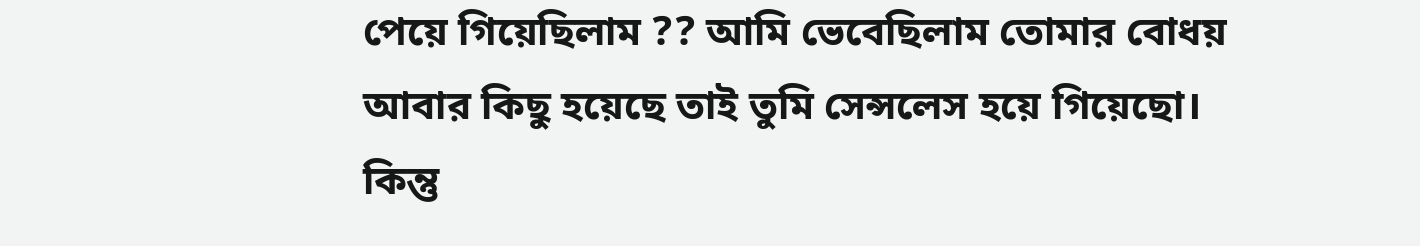পেয়ে গিয়েছিলাম ?? আমি ভেবেছিলাম তোমার বোধয় আবার কিছু হয়েছে তাই তুমি সেন্সলেস হয়ে গিয়েছো। কিন্তু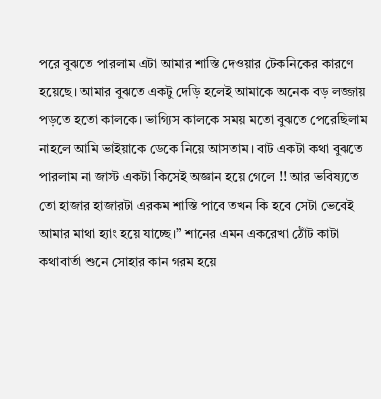পরে বুঝতে পারলাম এটা আমার শাস্তি দেওয়ার টেকনিকের কারণে হয়েছে। আমার বুঝতে একটু দেড়ি হলেই আমাকে অনেক বড় লজ্জায় পড়তে হতো কালকে। ভাগ্যিস কালকে সময় মতো বুঝতে পেরেছিলাম নাহলে আমি ভাইয়াকে ডেকে নিয়ে আসতাম। বাট একটা কথা বুঝতে পারলাম না জাস্ট একটা কিসেই অজ্ঞান হয়ে গেলে !! আর ভবিষ্যতে তো হাজার হাজারটা এরকম শাস্তি পাবে তখন কি হবে সেটা ভেবেই আমার মাথা হ্যাং হয়ে যাচ্ছে।” শানের এমন একরেখা ঠোঁট কাটা কথাবার্তা শুনে সোহার কান গরম হয়ে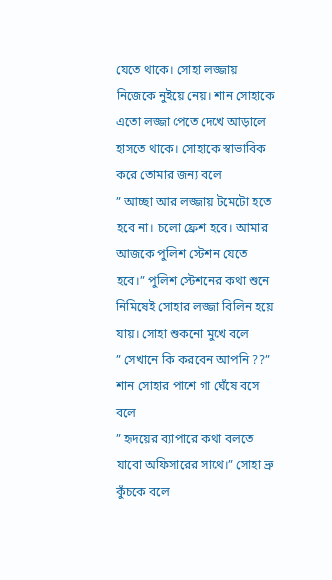যেতে থাকে। সোহা লজ্জায় নিজেকে নুইয়ে নেয়। শান সোহাকে এতো লজ্জা পেতে দেখে আড়ালে হাসতে থাকে। সোহাকে স্বাভাবিক করে তোমার জন্য বলে
” আচ্ছা আর লজ্জায় টমেটো হতে হবে না। চলো ফ্রেশ হবে। আমার আজকে পুলিশ স্টেশন যেতে হবে।” পুলিশ স্টেশনের কথা শুনে নিমিষেই সোহার লজ্জা বিলিন হয়ে যায়। সোহা শুকনো মুখে বলে
” সেখানে কি করবেন আপনি ??” শান সোহার পাশে গা ঘেঁষে বসে বলে
” হৃদয়ের ব্যাপারে কথা বলতে যাবো অফিসারের সাথে।” সোহা ভ্রু কুঁচকে বলে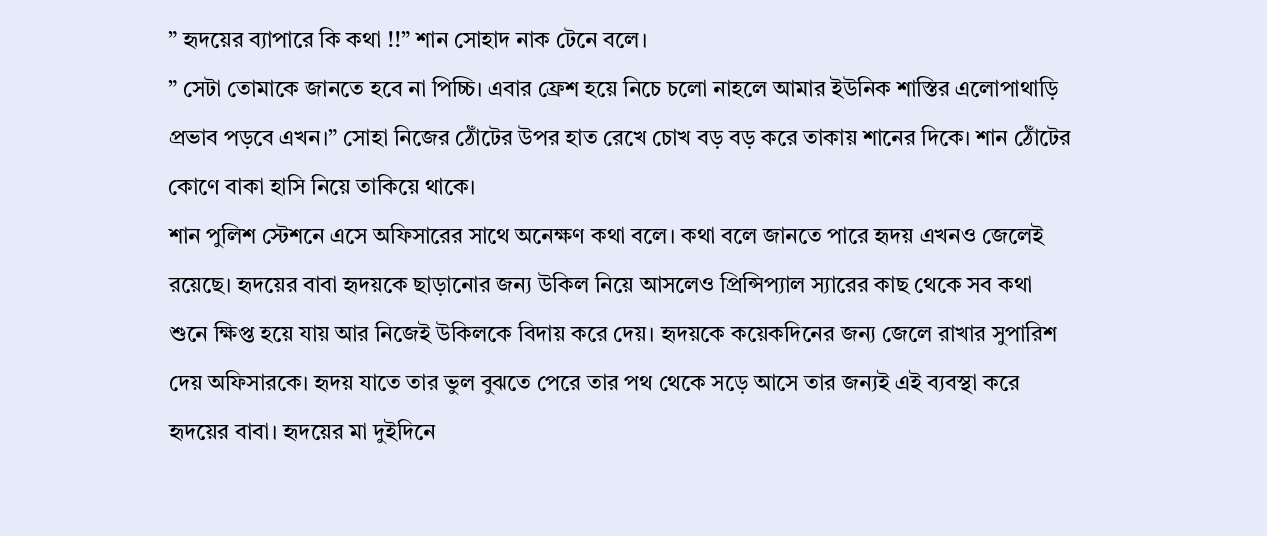” হৃদয়ের ব্যাপারে কি কথা !!” শান সোহাদ নাক টেনে বলে।
” সেটা তোমাকে জানতে হবে না পিচ্চি। এবার ফ্রেশ হয়ে নিচে চলো নাহলে আমার ইউনিক শাস্তির এলোপাথাড়ি প্রভাব পড়বে এখন।” সোহা নিজের ঠোঁটের উপর হাত রেখে চোখ বড় বড় করে তাকায় শানের দিকে। শান ঠোঁটের কোণে বাকা হাসি নিয়ে তাকিয়ে থাকে।
শান পুলিশ স্টেশনে এসে অফিসারের সাথে অনেক্ষণ কথা বলে। কথা বলে জানতে পারে হৃদয় এখনও জেলেই রয়েছে। হৃদয়ের বাবা হৃদয়কে ছাড়ানোর জন্য উকিল নিয়ে আসলেও প্রিন্সিপ্যাল স্যারের কাছ থেকে সব কথা শুনে ক্ষিপ্ত হয়ে যায় আর নিজেই উকিলকে বিদায় করে দেয়। হৃদয়কে কয়েকদিনের জন্য জেলে রাখার সুপারিশ দেয় অফিসারকে। হৃদয় যাতে তার ভুল বুঝতে পেরে তার পথ থেকে সড়ে আসে তার জন্যই এই ব্যবস্থা করে হৃদয়ের বাবা। হৃদয়ের মা দুইদিনে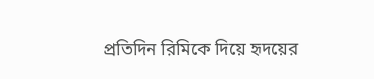প্রতিদিন রিমিকে দিয়ে হৃদয়ের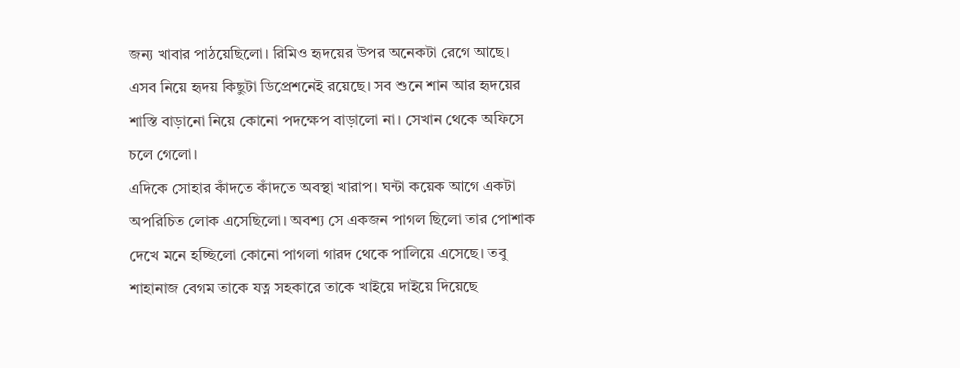জন্য খাবার পাঠয়েছিলো। রিমিও হৃদয়ের উপর অনেকটা রেগে আছে। এসব নিয়ে হৃদয় কিছুটা ডিপ্রেশনেই রয়েছে। সব শুনে শান আর হৃদয়ের শাস্তি বাড়ানো নিয়ে কোনো পদক্ষেপ বাড়ালো না। সেখান থেকে অফিসে চলে গেলো।
এদিকে সোহার কাঁদতে কাঁদতে অবস্থা খারাপ। ঘন্টা কয়েক আগে একটা অপরিচিত লোক এসেছিলো। অবশ্য সে একজন পাগল ছিলো তার পোশাক দেখে মনে হচ্ছিলো কোনো পাগলা গারদ থেকে পালিয়ে এসেছে। তবু শাহানাজ বেগম তাকে যত্ন সহকারে তাকে খাইয়ে দাইয়ে দিয়েছে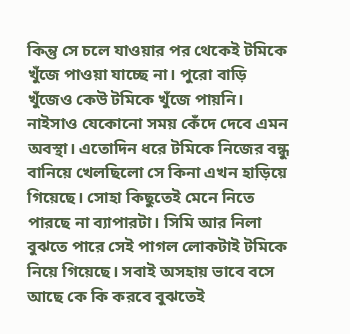কিন্তু সে চলে যাওয়ার পর থেকেই টমিকে খুঁজে পাওয়া যাচ্ছে না। পুরো বাড়ি খুঁজেও কেউ টমিকে খুঁজে পায়নি। নাইসাও যেকোনো সময় কেঁদে দেবে এমন অবস্থা। এতোদিন ধরে টমিকে নিজের বন্ধু বানিয়ে খেলছিলো সে কিনা এখন হাড়িয়ে গিয়েছে। সোহা কিছুতেই মেনে নিতে পারছে না ব্যাপারটা। সিমি আর নিলা বুঝতে পারে সেই পাগল লোকটাই টমিকে নিয়ে গিয়েছে। সবাই অসহায় ভাবে বসে আছে কে কি করবে বুঝতেই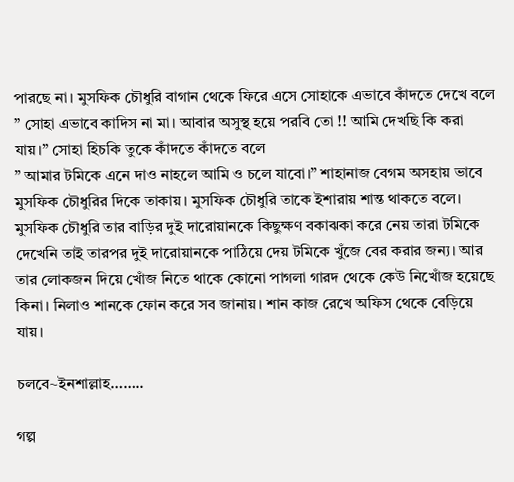পারছে না। মুসফিক চৌধুরি বাগান থেকে ফিরে এসে সোহাকে এভাবে কাঁদতে দেখে বলে
” সোহা এভাবে কাদিস না মা। আবার অসুস্থ হয়ে পরবি তো !! আমি দেখছি কি করা যায়।” সোহা হিচকি তুকে কাঁদতে কাঁদতে বলে
” আমার টমিকে এনে দাও নাহলে আমি ও চলে যাবো।” শাহানাজ বেগম অসহায় ভাবে মুসফিক চৌধুরির দিকে তাকায়। মুসফিক চৌধুরি তাকে ইশারায় শান্ত থাকতে বলে। মুসফিক চৌধুরি তার বাড়ির দুই দারোয়ানকে কিছুক্ষণ বকাঝকা করে নেয় তারা টমিকে দেখেনি তাই তারপর দুই দারোয়ানকে পাঠিয়ে দেয় টমিকে খুঁজে বের করার জন্য। আর তার লোকজন দিয়ে খোঁজ নিতে থাকে কোনো পাগলা গারদ থেকে কেউ নিখোঁজ হয়েছে কিনা। নিলাও শানকে ফোন করে সব জানায়। শান কাজ রেখে অফিস থেকে বেড়িয়ে যায়।

চলবে~ইনশাল্লাহ……..

গল্প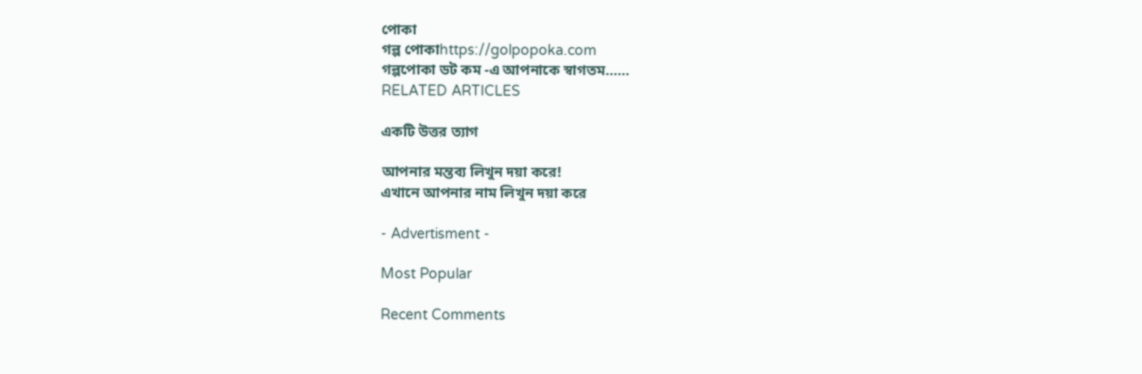পোকা
গল্প পোকাhttps://golpopoka.com
গল্পপোকা ডট কম -এ আপনাকে স্বাগতম......
RELATED ARTICLES

একটি উত্তর ত্যাগ

আপনার মন্তব্য লিখুন দয়া করে!
এখানে আপনার নাম লিখুন দয়া করে

- Advertisment -

Most Popular

Recent Comments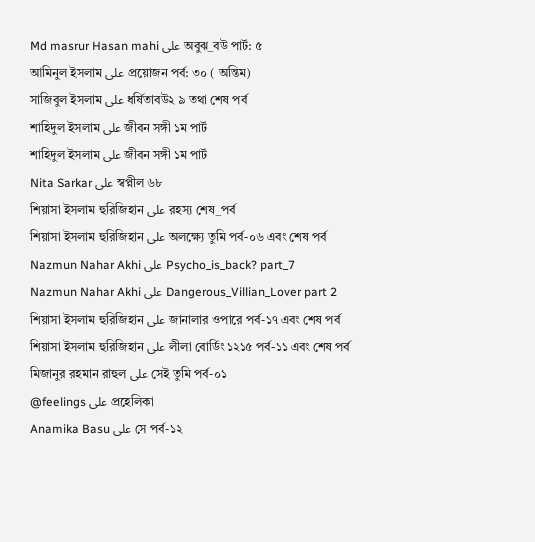Md masrur Hasan mahi على অবুঝ_বউ পার্ট: ৫
আমিনুল ইসলাম على প্রয়োজন পর্ব: ৩০ ( অন্তিম)
সাজিবুল ইসলাম على ধর্ষিতাবউ২ ৯ তথা শেষ পর্ব
শাহিদুল ইসলাম على জীবন সঙ্গী ১ম পার্ট
শাহিদুল ইসলাম على জীবন সঙ্গী ১ম পার্ট
Nita Sarkar على স্বপ্নীল ৬৮
শিয়াসা ইসলাম হুরিজিহান على রহস্য শেষ_পর্ব
শিয়াসা ইসলাম হুরিজিহান على অলক্ষ্যে তুমি পর্ব-০৬ এবং শেষ পর্ব
Nazmun Nahar Akhi على Psycho_is_back? part_7
Nazmun Nahar Akhi على Dangerous_Villian_Lover part 2
শিয়াসা ইসলাম হুরিজিহান على জানালার ওপারে পর্ব-১৭ এবং শেষ পর্ব
শিয়াসা ইসলাম হুরিজিহান على লীলা বোর্ডিং ১২১৫ পর্ব-১১ এবং শেষ পর্ব
মিজানুর রহমান রাহুল على সেই তুমি পর্ব-০১
@feelings على প্রহেলিকা
Anamika Basu على সে পর্ব-১২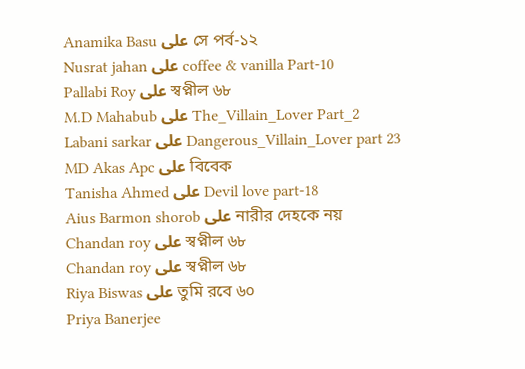Anamika Basu على সে পর্ব-১২
Nusrat jahan على coffee & vanilla Part-10
Pallabi Roy على স্বপ্নীল ৬৮
M.D Mahabub على The_Villain_Lover Part_2
Labani sarkar على Dangerous_Villain_Lover part 23
MD Akas Apc على বিবেক
Tanisha Ahmed على Devil love part-18
Aius Barmon shorob على নারীর দেহকে নয়
Chandan roy على স্বপ্নীল ৬৮
Chandan roy على স্বপ্নীল ৬৮
Riya Biswas على তুমি রবে ৬০
Priya Banerjee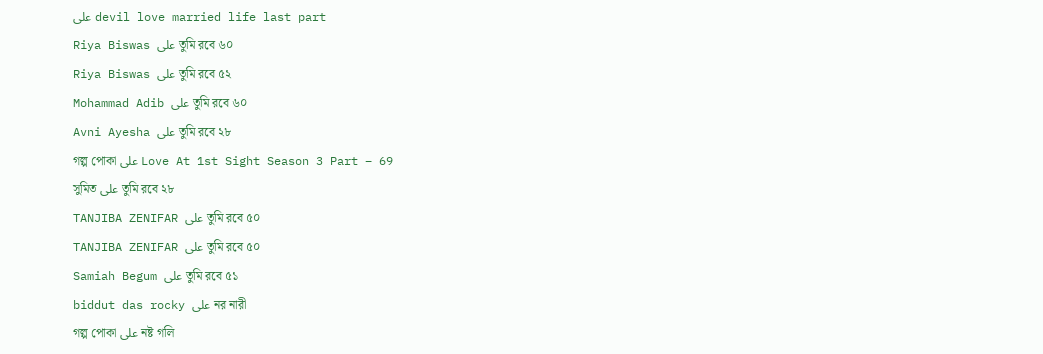على devil love married life last part
Riya Biswas على তুমি রবে ৬০
Riya Biswas على তুমি রবে ৫২
Mohammad Adib على তুমি রবে ৬০
Avni Ayesha على তুমি রবে ২৮
গল্প পোকা على Love At 1st Sight Season 3 Part – 69
সুমিত على তুমি রবে ২৮
TANJIBA ZENIFAR على তুমি রবে ৫০
TANJIBA ZENIFAR على তুমি রবে ৫০
Samiah Begum على তুমি রবে ৫১
biddut das rocky على নর নারী
গল্প পোকা على নষ্ট গলি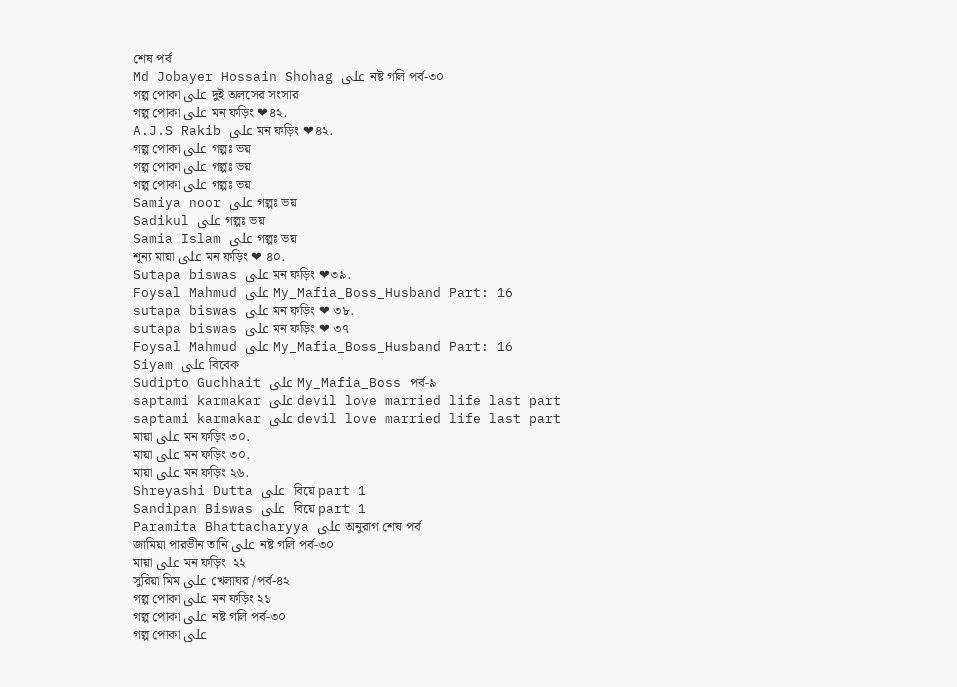শেষ পর্ব
Md Jobayer Hossain Shohag على নষ্ট গলি পর্ব-৩০
গল্প পোকা على দুই অলসের সংসার
গল্প পোকা على মন ফড়িং ❤৪২.
A.J.S Rakib على মন ফড়িং ❤৪২.
গল্প পোকা على গল্পঃ ভয়
গল্প পোকা على গল্পঃ ভয়
গল্প পোকা على গল্পঃ ভয়
Samiya noor على গল্পঃ ভয়
Sadikul على গল্পঃ ভয়
Samia Islam على গল্পঃ ভয়
শূন্য মায়া على মন ফড়িং ❤ ৪০.
Sutapa biswas على মন ফড়িং ❤৩৯.
Foysal Mahmud على My_Mafia_Boss_Husband Part: 16
sutapa biswas على মন ফড়িং ❤ ৩৮.
sutapa biswas على মন ফড়িং ❤ ৩৭
Foysal Mahmud على My_Mafia_Boss_Husband Part: 16
Siyam على বিবেক
Sudipto Guchhait على My_Mafia_Boss পর্ব-৯
saptami karmakar على devil love married life last part
saptami karmakar على devil love married life last part
মায়া على মন ফড়িং ৩০.
মায়া على মন ফড়িং ৩০.
মায়া على মন ফড়িং ২৬.
Shreyashi Dutta على  বিয়ে part 1
Sandipan Biswas على  বিয়ে part 1
Paramita Bhattacharyya على অনুরাগ শেষ পর্ব
জামিয়া পারভীন তানি على নষ্ট গলি পর্ব-৩০
মায়া على মন ফড়িং  ২২
সুরিয়া মিম على খেলাঘর /পর্ব-৪২
গল্প পোকা على মন ফড়িং ২১
গল্প পোকা على নষ্ট গলি পর্ব-৩০
গল্প পোকা على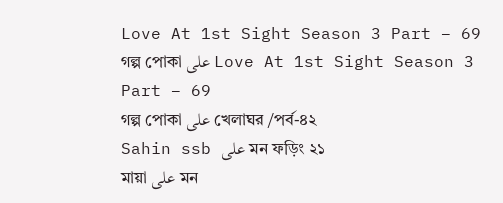Love At 1st Sight Season 3 Part – 69
গল্প পোকা على Love At 1st Sight Season 3 Part – 69
গল্প পোকা على খেলাঘর /পর্ব-৪২
Sahin ssb على মন ফড়িং ২১
মায়া على মন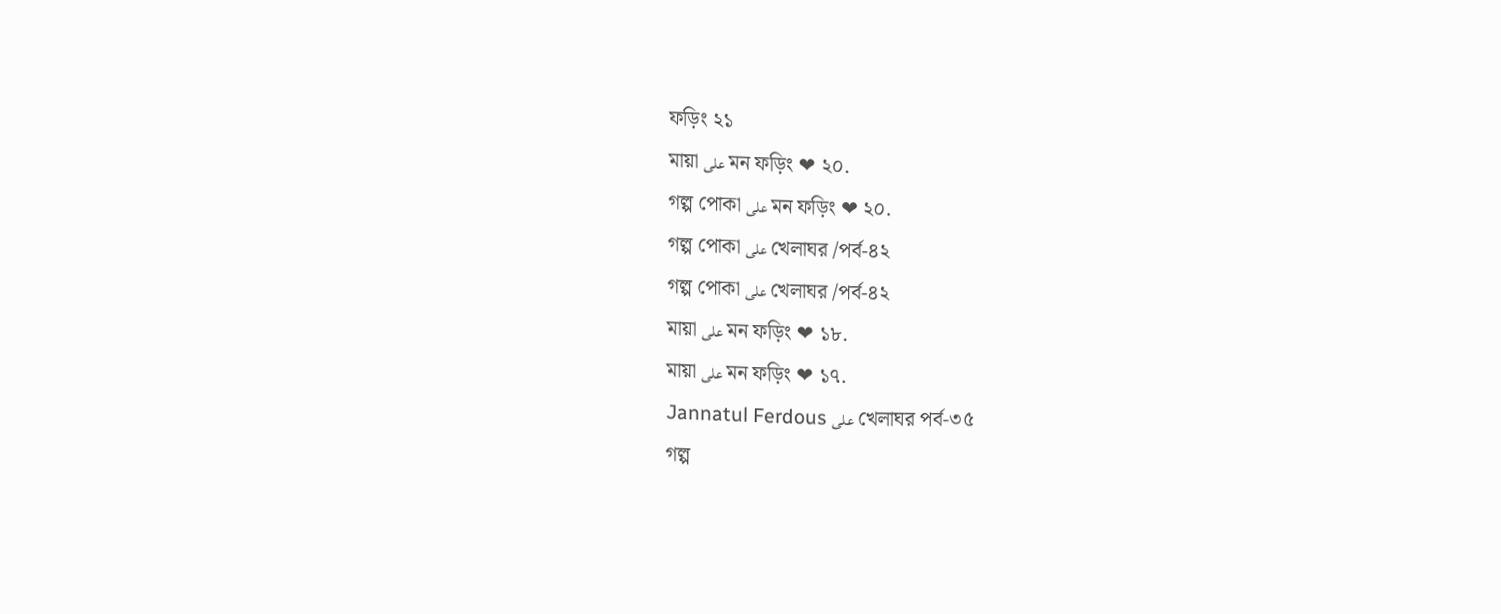ফড়িং ২১
মায়া على মন ফড়িং ❤ ২০.
গল্প পোকা على মন ফড়িং ❤ ২০.
গল্প পোকা على খেলাঘর /পর্ব-৪২
গল্প পোকা على খেলাঘর /পর্ব-৪২
মায়া على মন ফড়িং ❤ ১৮.
মায়া على মন ফড়িং ❤ ১৭.
Jannatul Ferdous على খেলাঘর পর্ব-৩৫
গল্প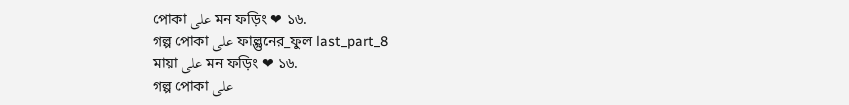পোকা على মন ফড়িং ❤ ১৬.
গল্প পোকা على ফাল্গুনের_ফুল last_part_8
মায়া على মন ফড়িং ❤ ১৬.
গল্প পোকা على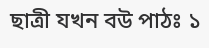ছাত্রী যখন বউ পাঠঃ ১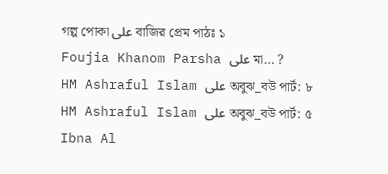গল্প পোকা على বাজির প্রেম পাঠঃ ১
Foujia Khanom Parsha على মা… ?
HM Ashraful Islam على অবুঝ_বউ পার্ট: ৮
HM Ashraful Islam على অবুঝ_বউ পার্ট: ৫
Ibna Al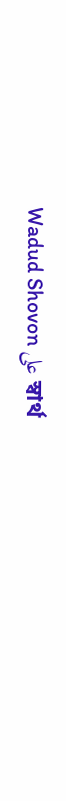Wadud Shovon على স্বার্থ